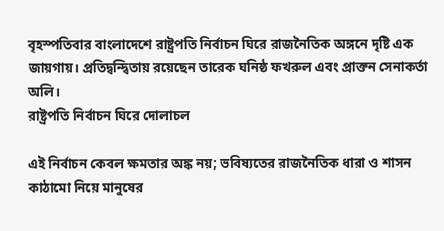বৃহস্পতিবার বাংলাদেশে রাষ্ট্রপতি নির্বাচন ঘিরে রাজনৈতিক অঙ্গনে দৃষ্টি এক জায়গায়। প্রতিদ্বন্দ্বিতায় রয়েছেন তারেক ঘনিষ্ঠ ফখরুল এবং প্রাক্তন সেনাকর্তা অলি।
রাষ্ট্রপতি নির্বাচন ঘিরে দোলাচল

এই নির্বাচন কেবল ক্ষমতার অঙ্ক নয়; ভবিষ্যতের রাজনৈতিক ধারা ও শাসন কাঠামো নিয়ে মানুষের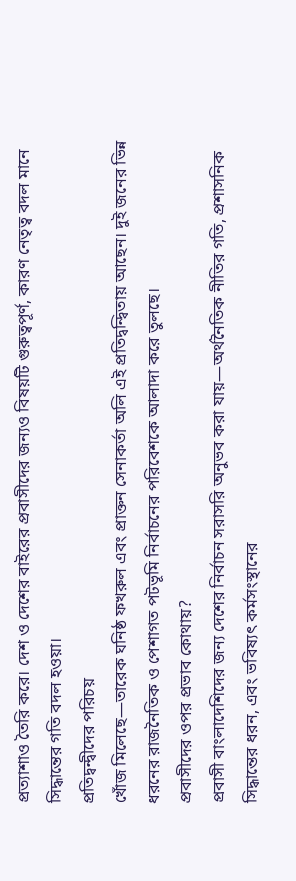প্রত্যাশাও তৈরি করে। দেশ ও দেশের বাইরের প্রবাসীদের জন্যও বিষয়টি গুরুত্বপূর্ণ, কারণ নেতৃত্ব বদল মানে সিদ্ধান্তের গতি বদল হওয়া।
প্রতিদ্বন্দ্বীদের পরিচয়
খোঁজ মিলেছে—তারেক ঘনিষ্ঠ ফখরুল এবং প্রাক্তন সেনাকর্তা অলি এই প্রতিদ্বন্দ্বিতায় আছেন। দুই জনের ভিন্ন ধরনের রাজনৈতিক ও পেশাগত পটভূমি নির্বাচনের পরিবেশকে আলাদা করে তুলছে।
প্রবাসীদের ওপর প্রভাব কোথায়?
প্রবাসী বাংলাদেশিদের জন্য দেশের নির্বাচন সরাসরি অনুভব করা যায়—অর্থনৈতিক নীতির গতি, প্রশাসনিক সিদ্ধান্তের ধরন, এবং ভবিষ্যৎ কর্মসংস্থানের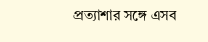প্রত্যাশার সঙ্গে এসব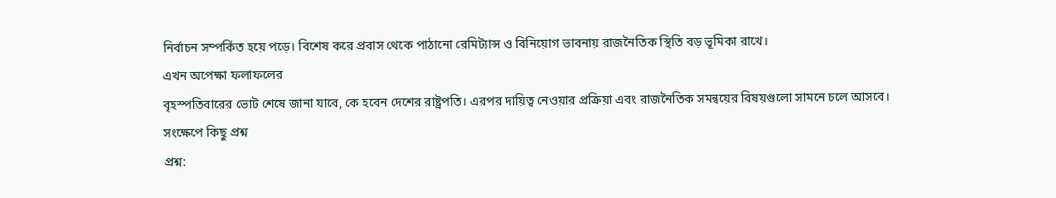নির্বাচন সম্পর্কিত হয়ে পড়ে। বিশেষ করে প্রবাস থেকে পাঠানো রেমিট্যান্স ও বিনিয়োগ ভাবনায় রাজনৈতিক স্থিতি বড় ভূমিকা রাখে।
এখন অপেক্ষা ফলাফলের
বৃহস্পতিবারের ভোট শেষে জানা যাবে, কে হবেন দেশের রাষ্ট্রপতি। এরপর দায়িত্ব নেওয়ার প্রক্রিয়া এবং রাজনৈতিক সমন্বয়ের বিষয়গুলো সামনে চলে আসবে।
সংক্ষেপে কিছু প্রশ্ন
প্রশ্ন: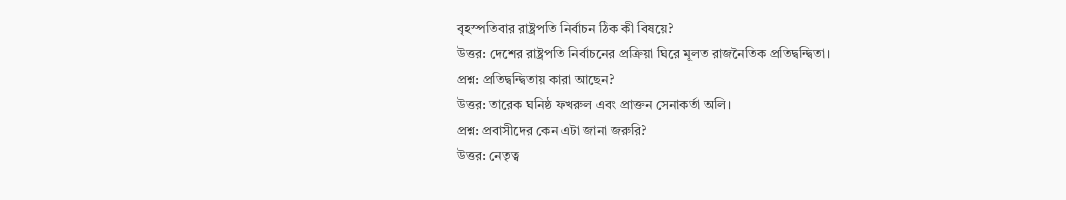বৃহস্পতিবার রাষ্ট্রপতি নির্বাচন ঠিক কী বিষয়ে?
উত্তর: দেশের রাষ্ট্রপতি নির্বাচনের প্রক্রিয়া ঘিরে মূলত রাজনৈতিক প্রতিদ্বন্দ্বিতা।
প্রশ্ন: প্রতিদ্বন্দ্বিতায় কারা আছেন?
উত্তর: তারেক ঘনিষ্ঠ ফখরুল এবং প্রাক্তন সেনাকর্তা অলি।
প্রশ্ন: প্রবাসীদের কেন এটা জানা জরুরি?
উত্তর: নেতৃত্ব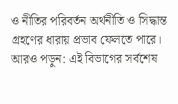ও নীতির পরিবর্তন অর্থনীতি ও সিদ্ধান্ত গ্রহণের ধারায় প্রভাব ফেলতে পারে।
আরও পড়ুন: এই বিভাগের সর্বশেষ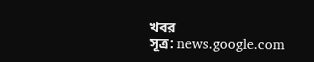খবর
সূত্র: news.google.com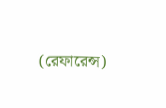(রেফারেন্স)